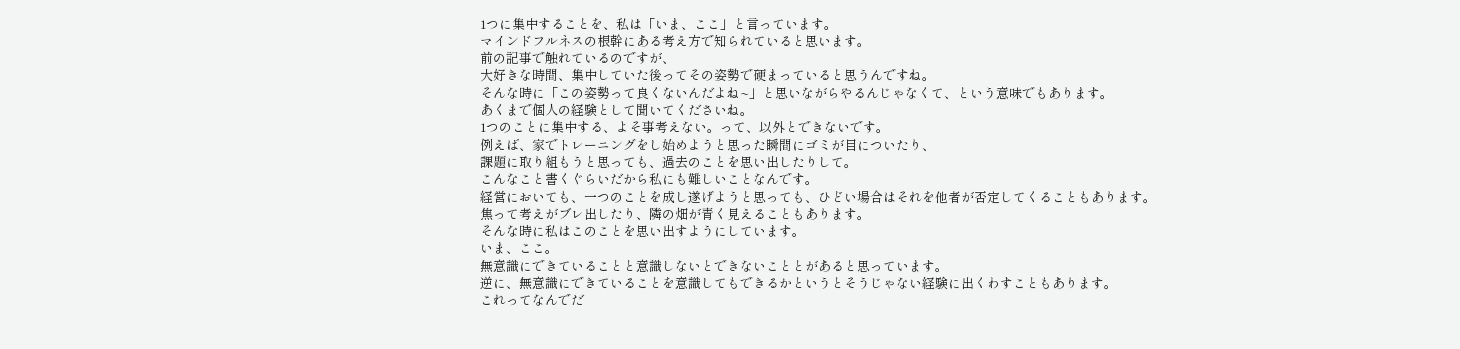1つに集中することを、私は「いま、ここ」と言っています。
マインドフルネスの根幹にある考え方で知られていると思います。
前の記事で触れているのですが、
大好きな時間、集中していた後ってその姿勢で硬まっていると思うんですね。
そんな時に「この姿勢って良くないんだよね~」と思いながらやるんじゃなくて、という意味でもあります。
あくまで個人の経験として聞いてくださいね。
1つのことに集中する、よそ事考えない。って、以外とできないです。
例えば、家でトレーニングをし始めようと思った瞬間にゴミが目についたり、
課題に取り組もうと思っても、過去のことを思い出したりして。
こんなこと書くぐらいだから私にも難しいことなんです。
経営においても、一つのことを成し遂げようと思っても、ひどい場合はそれを他者が否定してくることもあります。
焦って考えがブレ出したり、隣の畑が青く見えることもあります。
そんな時に私はこのことを思い出すようにしています。
いま、ここ。
無意識にできていることと意識しないとできないこととがあると思っています。
逆に、無意識にできていることを意識してもできるかというとそうじゃない経験に出くわすこともあります。
これってなんでだ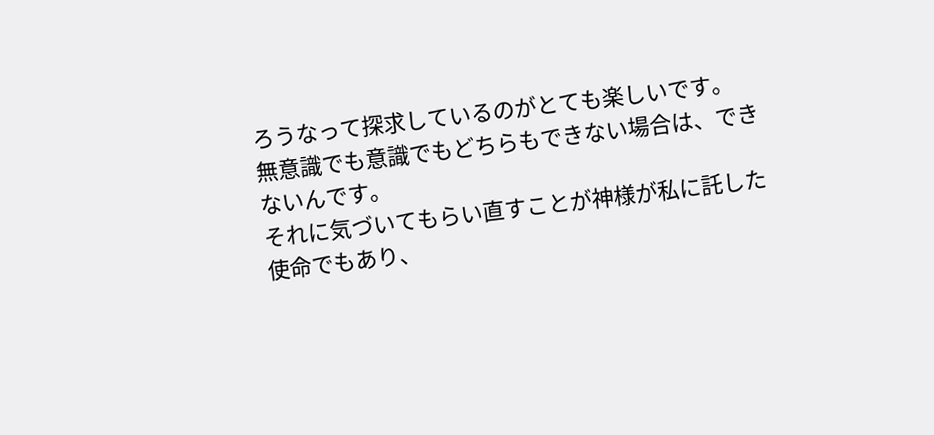ろうなって探求しているのがとても楽しいです。
無意識でも意識でもどちらもできない場合は、できないんです。
それに気づいてもらい直すことが神様が私に託した使命でもあり、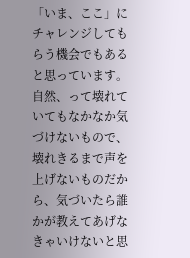「いま、ここ」にチャレンジしてもらう機会でもあると思っています。
自然、って壊れていてもなかなか気づけないもので、
壊れきるまで声を上げないものだから、気づいたら誰かが教えてあげなきゃいけないと思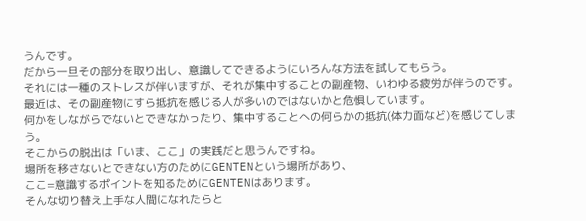うんです。
だから一旦その部分を取り出し、意識してできるようにいろんな方法を試してもらう。
それには一種のストレスが伴いますが、それが集中することの副産物、いわゆる疲労が伴うのです。
最近は、その副産物にすら抵抗を感じる人が多いのではないかと危惧しています。
何かをしながらでないとできなかったり、集中することへの何らかの抵抗(体力面など)を感じてしまう。
そこからの脱出は「いま、ここ」の実践だと思うんですね。
場所を移さないとできない方のためにGENTENという場所があり、
ここ=意識するポイントを知るためにGENTENはあります。
そんな切り替え上手な人間になれたらと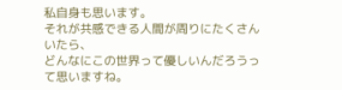私自身も思います。
それが共感できる人間が周りにたくさんいたら、
どんなにこの世界って優しいんだろうって思いますね。